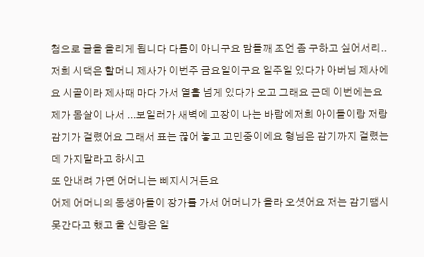첨으로 글을 올리게 됩니다 다름이 아니구요 맘들깨 조언 좀 구하고 싶어서리..
저희 시댁은 할머니 제사가 이번주 금요일이구요 일주일 있다가 아버님 제사에요 시골이라 제사때 마다 가서 열흘 넘게 있다가 오고 그래요 근데 이번에는요 제가 몸살이 나서 ...보일러가 새벽에 고장이 나는 바람에저희 아이들이랑 저랑 감기가 걸렸어요 그래서 표는 끊어 놓고 고민중이에요 형님은 감기까지 걸렸는데 가지말라고 하시고
또 안내려 가면 어머니는 삐지시거든요
어제 어머니의 동생아들이 장가를 가서 어머니가 올라 오셧어요 저는 감기땜시 못간다고 했고 울 신랑은 일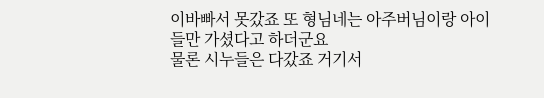이바빠서 못갔죠 또 형님네는 아주버님이랑 아이들만 가셨다고 하더군요
물론 시누들은 다갔죠 거기서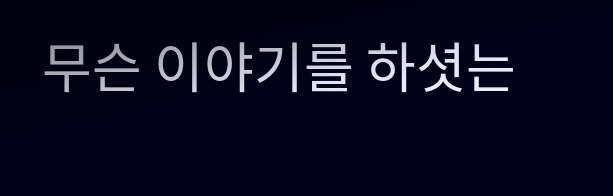무슨 이야기를 하셧는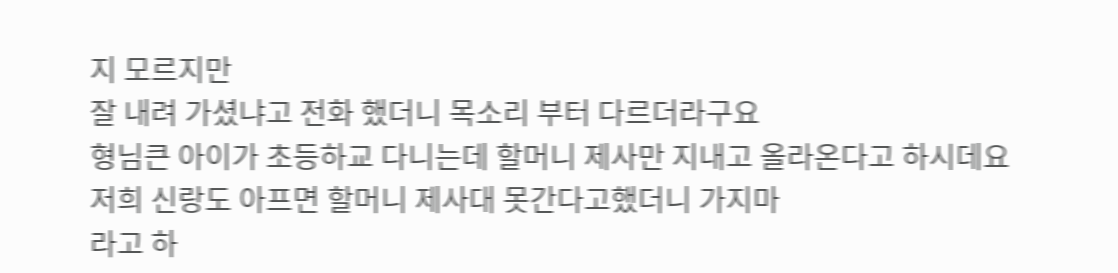지 모르지만
잘 내려 가셨냐고 전화 했더니 목소리 부터 다르더라구요
형님큰 아이가 초등하교 다니는데 할머니 제사만 지내고 올라온다고 하시데요 저희 신랑도 아프면 할머니 제사대 못간다고했더니 가지마
라고 하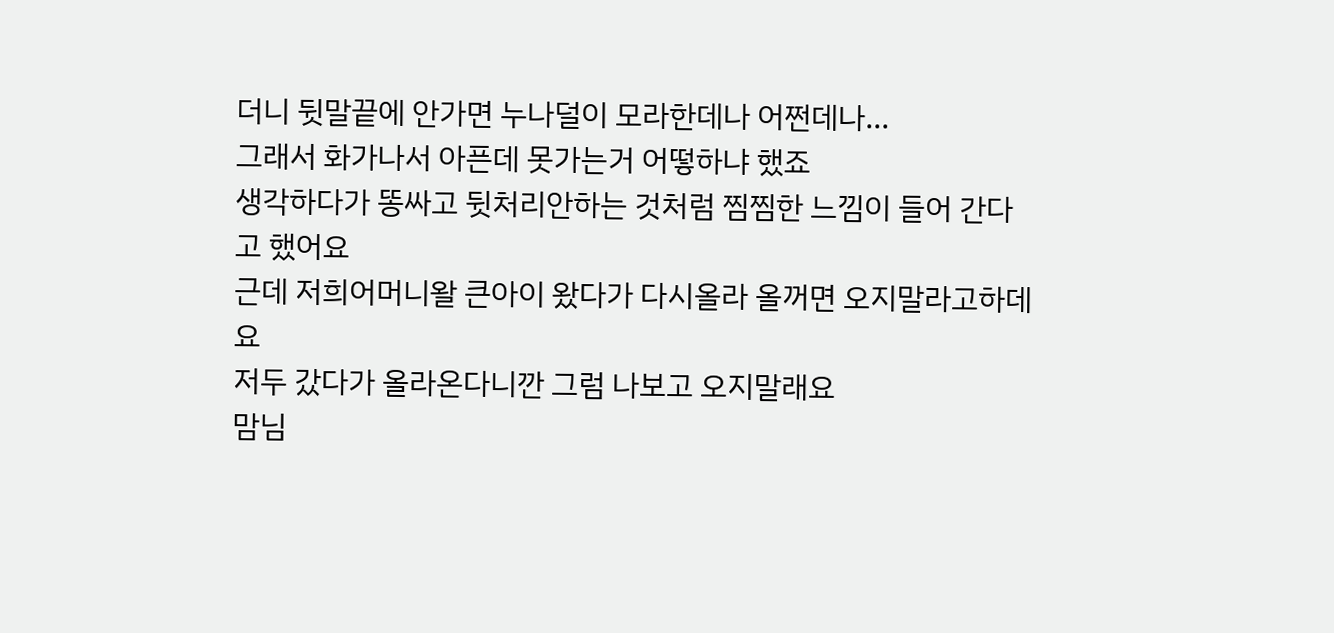더니 뒷말끝에 안가면 누나덜이 모라한데나 어쩐데나...
그래서 화가나서 아픈데 못가는거 어떻하냐 했죠
생각하다가 똥싸고 뒷처리안하는 것처럼 찜찜한 느낌이 들어 간다고 했어요
근데 저희어머니왈 큰아이 왔다가 다시올라 올꺼면 오지말라고하데요
저두 갔다가 올라온다니깐 그럼 나보고 오지말래요
맘님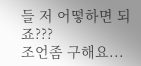들 저 어떻하면 되죠???
조언좀 구해요...